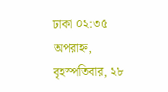ঢাকা ০২:৩৫ অপরাহ্ন, বৃহস্পতিবার, ২৮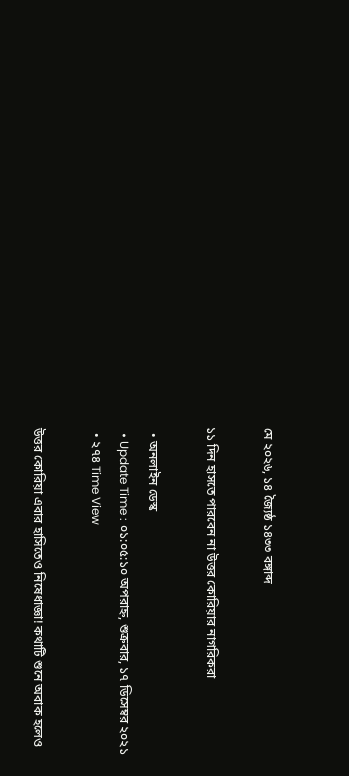মে ২০২৬, ১৪ জ্যৈষ্ঠ ১৪৩৩ বঙ্গাব্দ

১১ দিন হাসতে পারবেন না উত্তর কোরিয়ার নাগরিকরা

  • অনলাইন ডেস্ক
  • Update Time : ০১:০৫:১০ অপরাহ্ন, শুক্রবার, ১৭ ডিসেম্বর ২০২১
  • ২৭৪ Time View

উত্তর কোরিয়া এবার হাসিতেও নিষেধাজ্ঞা! কথাটি শুনে অবাক হলেও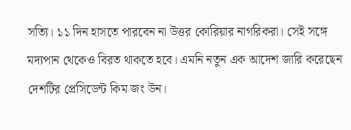সত্যি। ১১ দিন হাসতে পারবেন না উত্তর কোরিয়ার নাগরিকরা। সেই সঙ্গে মদ্যপান থেকেও বিরত থাকতে হবে। এমনি নতুন এক আদেশ জারি করেছেন দেশটির প্রেসিডেন্ট কিম জং উন।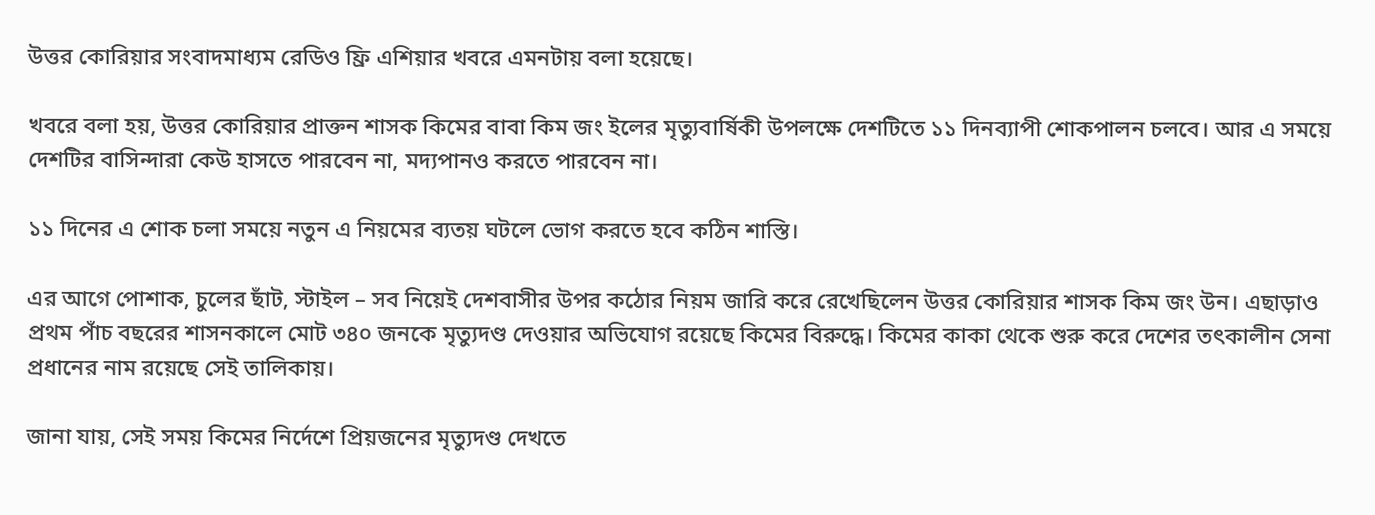উত্তর কোরিয়ার সংবাদমাধ্যম রেডিও ফ্রি এশিয়ার খবরে এমনটায় বলা হয়েছে।

খবরে বলা হয়, উত্তর কোরিয়ার প্রাক্তন শাসক কিমের বাবা কিম জং ইলের মৃত্যুবার্ষিকী উপলক্ষে দেশটিতে ১১ দিনব্যাপী শোকপালন চলবে। আর এ সময়ে দেশটির বাসিন্দারা কেউ হাসতে পারবেন না, মদ্যপানও করতে পারবেন না।

১১ দিনের এ শোক চলা সময়ে নতুন এ নিয়মের ব্যতয় ঘটলে ভোগ করতে হবে কঠিন শাস্তি।

এর আগে পোশাক, চুলের ছাঁট, স্টাইল – সব নিয়েই দেশবাসীর উপর কঠোর নিয়ম জারি করে রেখেছিলেন উত্তর কোরিয়ার শাসক কিম জং উন। এছাড়াও প্রথম পাঁচ বছরের শাসনকালে মোট ৩৪০ জনকে মৃত্যুদণ্ড দেওয়ার অভিযোগ রয়েছে কিমের বিরুদ্ধে। কিমের কাকা থেকে শুরু করে দেশের তৎকালীন সেনা প্রধানের নাম রয়েছে সেই তালিকায়।

জানা যায়, সেই সময় কিমের নির্দেশে প্রিয়জনের মৃত্যুদণ্ড দেখতে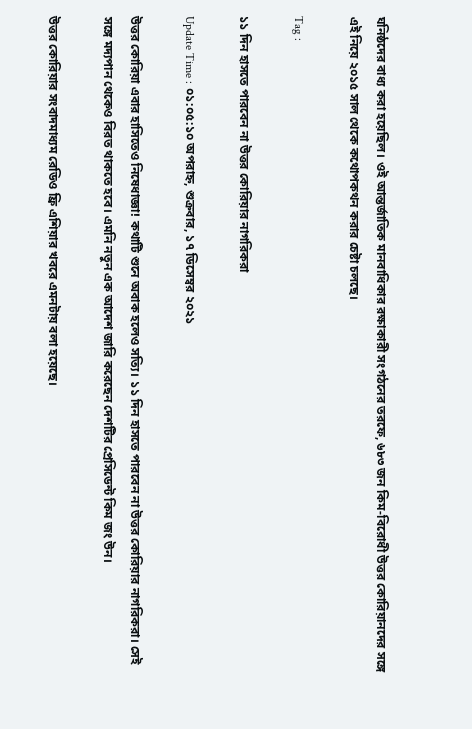ঘনিষ্ঠদের বাধ্য করা হয়েছিল। ওই আন্তর্জাতিক মানবাধিকার রক্ষাকারী সংগঠনের তরফে, ৬৮৩ জন কিম-বিরোধী উত্তর কোরিয়ানদের সঙ্গে এই নিয়ে ২০১৫ সাল থেকে কথোপকথন করার চেষ্টা চলছে।

Tag :

১১ দিন হাসতে পারবেন না উত্তর কোরিয়ার নাগরিকরা

Update Time : ০১:০৫:১০ অপরাহ্ন, শুক্রবার, ১৭ ডিসেম্বর ২০২১

উত্তর কোরিয়া এবার হাসিতেও নিষেধাজ্ঞা! কথাটি শুনে অবাক হলেও সত্যি। ১১ দিন হাসতে পারবেন না উত্তর কোরিয়ার নাগরিকরা। সেই সঙ্গে মদ্যপান থেকেও বিরত থাকতে হবে। এমনি নতুন এক আদেশ জারি করেছেন দেশটির প্রেসিডেন্ট কিম জং উন।

উত্তর কোরিয়ার সংবাদমাধ্যম রেডিও ফ্রি এশিয়ার খবরে এমনটায় বলা হয়েছে।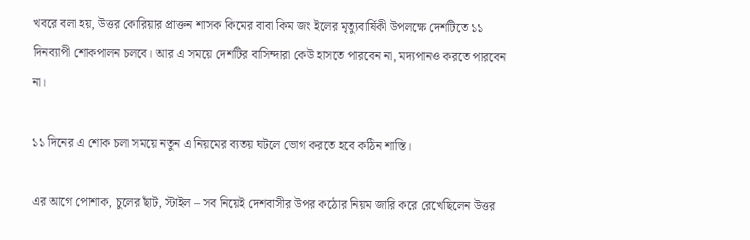খবরে বলা হয়, উত্তর কোরিয়ার প্রাক্তন শাসক কিমের বাবা কিম জং ইলের মৃত্যুবার্ষিকী উপলক্ষে দেশটিতে ১১ দিনব্যাপী শোকপালন চলবে। আর এ সময়ে দেশটির বাসিন্দারা কেউ হাসতে পারবেন না, মদ্যপানও করতে পারবেন না।

১১ দিনের এ শোক চলা সময়ে নতুন এ নিয়মের ব্যতয় ঘটলে ভোগ করতে হবে কঠিন শাস্তি।

এর আগে পোশাক, চুলের ছাঁট, স্টাইল – সব নিয়েই দেশবাসীর উপর কঠোর নিয়ম জারি করে রেখেছিলেন উত্তর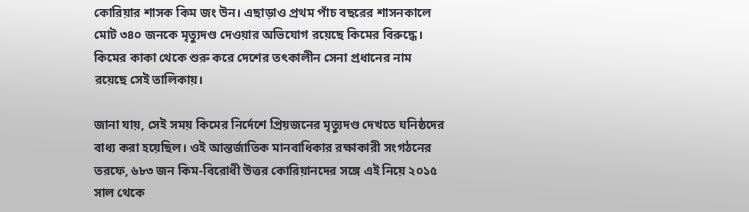কোরিয়ার শাসক কিম জং উন। এছাড়াও প্রথম পাঁচ বছরের শাসনকালে মোট ৩৪০ জনকে মৃত্যুদণ্ড দেওয়ার অভিযোগ রয়েছে কিমের বিরুদ্ধে। কিমের কাকা থেকে শুরু করে দেশের তৎকালীন সেনা প্রধানের নাম রয়েছে সেই তালিকায়।

জানা যায়, সেই সময় কিমের নির্দেশে প্রিয়জনের মৃত্যুদণ্ড দেখতে ঘনিষ্ঠদের বাধ্য করা হয়েছিল। ওই আন্তর্জাতিক মানবাধিকার রক্ষাকারী সংগঠনের তরফে, ৬৮৩ জন কিম-বিরোধী উত্তর কোরিয়ানদের সঙ্গে এই নিয়ে ২০১৫ সাল থেকে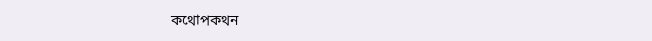কথোপকথন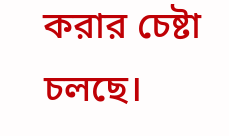করার চেষ্টা চলছে।